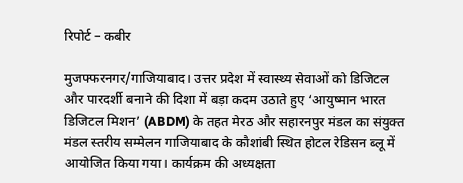रिपोर्ट – कबीर

मुजफ्फरनगर/गाजियाबाद। उत्तर प्रदेश में स्वास्थ्य सेवाओं को डिजिटल और पारदर्शी बनाने की दिशा में बड़ा कदम उठाते हुए ‘आयुष्मान भारत डिजिटल मिशन’ (ABDM) के तहत मेरठ और सहारनपुर मंडल का संयुक्त मंडल स्तरीय सम्मेलन गाजियाबाद के कौशांबी स्थित होटल रेडिसन ब्लू में आयोजित किया गया। कार्यक्रम की अध्यक्षता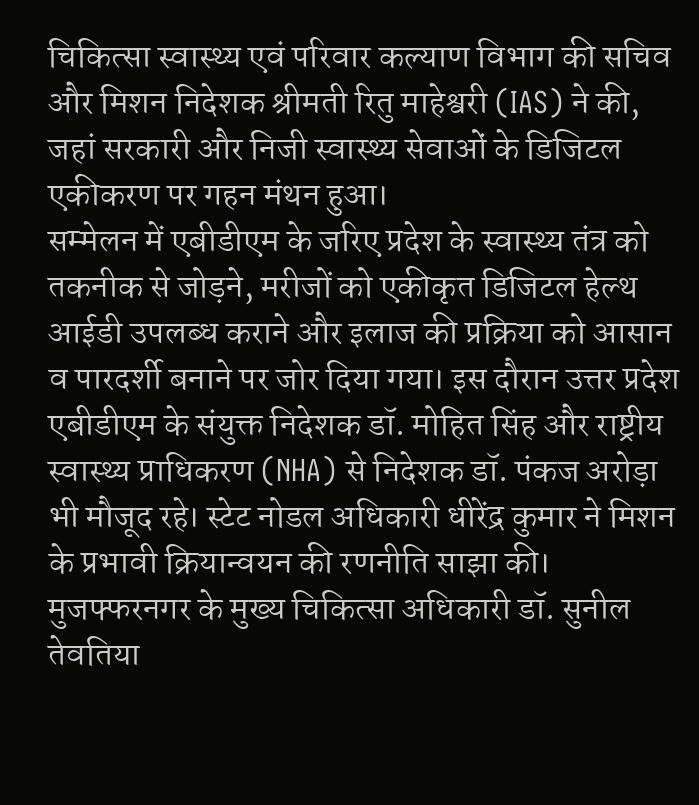चिकित्सा स्वास्थ्य एवं परिवार कल्याण विभाग की सचिव और मिशन निदेशक श्रीमती रितु माहेश्वरी (IAS) ने की, जहां सरकारी और निजी स्वास्थ्य सेवाओं के डिजिटल एकीकरण पर गहन मंथन हुआ।
सम्मेलन में एबीडीएम के जरिए प्रदेश के स्वास्थ्य तंत्र को तकनीक से जोड़ने, मरीजों को एकीकृत डिजिटल हेल्थ आईडी उपलब्ध कराने और इलाज की प्रक्रिया को आसान व पारदर्शी बनाने पर जोर दिया गया। इस दौरान उत्तर प्रदेश एबीडीएम के संयुक्त निदेशक डॉ. मोहित सिंह और राष्ट्रीय स्वास्थ्य प्राधिकरण (NHA) से निदेशक डॉ. पंकज अरोड़ा भी मौजूद रहे। स्टेट नोडल अधिकारी धीरेंद्र कुमार ने मिशन के प्रभावी क्रियान्वयन की रणनीति साझा की।
मुजफ्फरनगर के मुख्य चिकित्सा अधिकारी डॉ. सुनील तेवतिया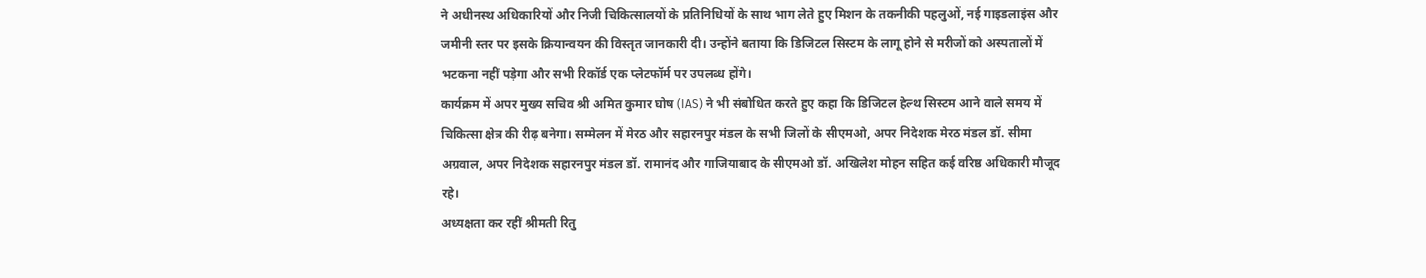ने अधीनस्थ अधिकारियों और निजी चिकित्सालयों के प्रतिनिधियों के साथ भाग लेते हुए मिशन के तकनीकी पहलुओं, नई गाइडलाइंस और जमीनी स्तर पर इसके क्रियान्वयन की विस्तृत जानकारी दी। उन्होंने बताया कि डिजिटल सिस्टम के लागू होने से मरीजों को अस्पतालों में भटकना नहीं पड़ेगा और सभी रिकॉर्ड एक प्लेटफॉर्म पर उपलब्ध होंगे।
कार्यक्रम में अपर मुख्य सचिव श्री अमित कुमार घोष (IAS) ने भी संबोधित करते हुए कहा कि डिजिटल हेल्थ सिस्टम आने वाले समय में चिकित्सा क्षेत्र की रीढ़ बनेगा। सम्मेलन में मेरठ और सहारनपुर मंडल के सभी जिलों के सीएमओ, अपर निदेशक मेरठ मंडल डॉ. सीमा अग्रवाल, अपर निदेशक सहारनपुर मंडल डॉ. रामानंद और गाजियाबाद के सीएमओ डॉ. अखिलेश मोहन सहित कई वरिष्ठ अधिकारी मौजूद रहे।
अध्यक्षता कर रहीं श्रीमती रितु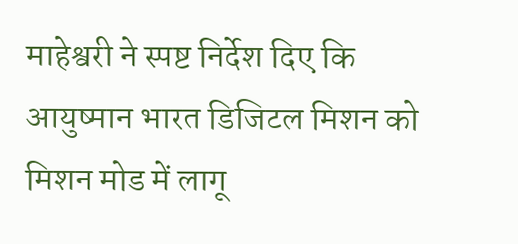माहेश्वरी ने स्पष्ट निर्देश दिए कि आयुष्मान भारत डिजिटल मिशन को मिशन मोड में लागू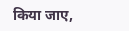किया जाए,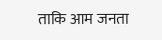ताकि आम जनता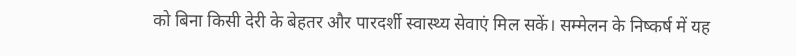को बिना किसी देरी के बेहतर और पारदर्शी स्वास्थ्य सेवाएं मिल सकें। सम्मेलन के निष्कर्ष में यह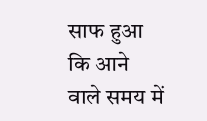साफ हुआ कि आने वाले समय में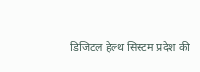डिजिटल हेल्थ सिस्टम प्रदेश की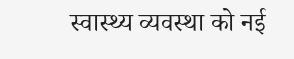स्वास्थ्य व्यवस्था को नई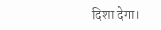दिशा देगा।